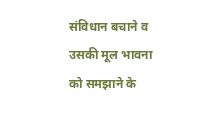संविधान बचाने व उसकी मूल भावना को समझाने के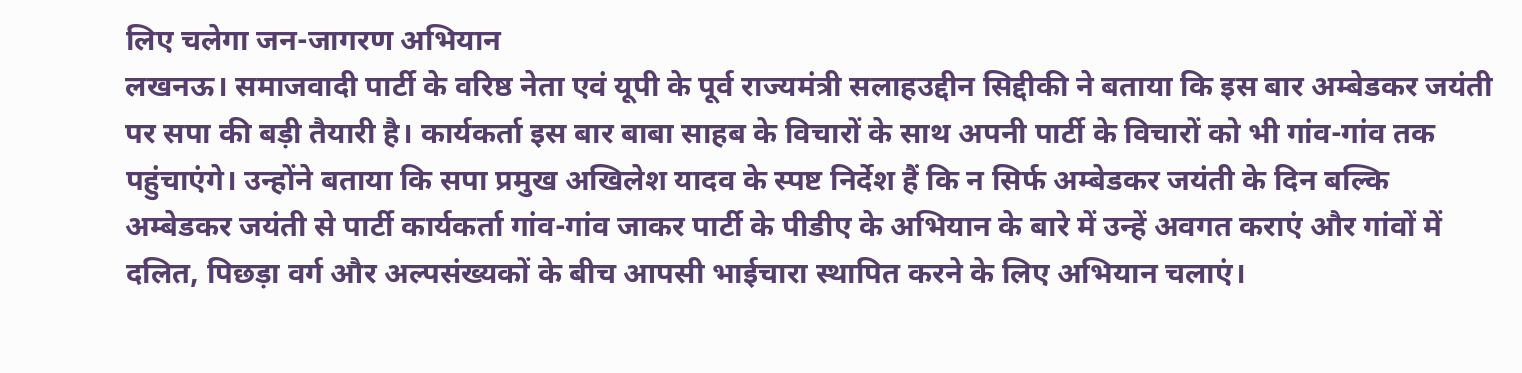लिए चलेगा जन-जागरण अभियान
लखनऊ। समाजवादी पार्टी के वरिष्ठ नेता एवं यूपी के पूर्व राज्यमंत्री सलाहउद्दीन सिद्दीकी ने बताया कि इस बार अम्बेडकर जयंती पर सपा की बड़ी तैयारी है। कार्यकर्ता इस बार बाबा साहब के विचारों के साथ अपनी पार्टी के विचारों को भी गांव-गांव तक पहुंचाएंगे। उन्होंने बताया कि सपा प्रमुख अखिलेश यादव के स्पष्ट निर्देश हैं कि न सिर्फ अम्बेडकर जयंती के दिन बल्कि अम्बेडकर जयंती से पार्टी कार्यकर्ता गांव-गांव जाकर पार्टी के पीडीए के अभियान के बारे में उन्हें अवगत कराएं और गांवों में दलित, पिछड़ा वर्ग और अल्पसंख्यकों के बीच आपसी भाईचारा स्थापित करने के लिए अभियान चलाएं।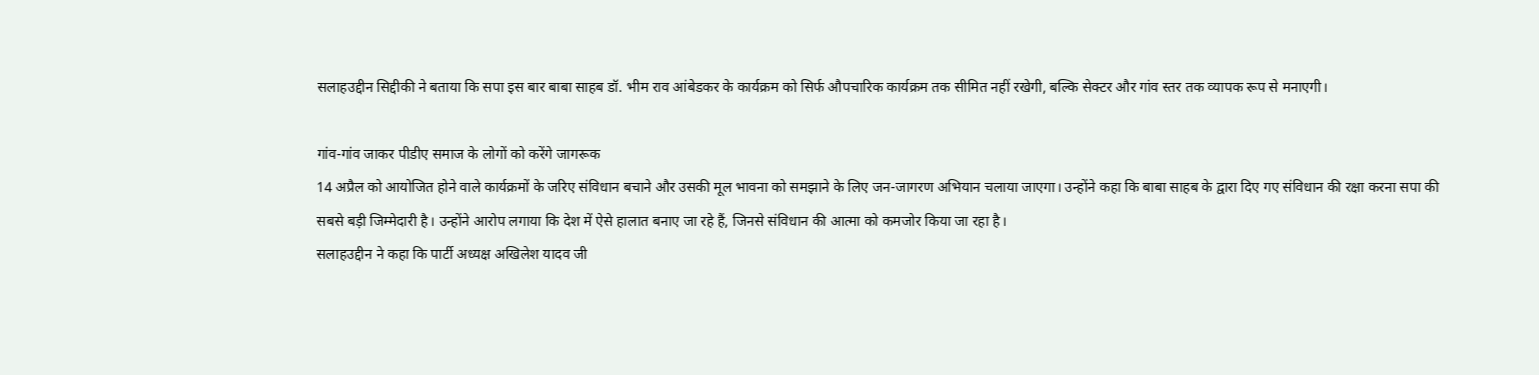सलाहउद्दीन सिद्दीकी ने बताया कि सपा इस बार बाबा साहब डॉ. भीम राव आंबेडकर के कार्यक्रम को सिर्फ औपचारिक कार्यक्रम तक सीमित नहीं रखेगी, बल्कि सेक्टर और गांव स्तर तक व्यापक रूप से मनाएगी।

गांव-गांव जाकर पीडीए समाज के लोगों को करेंगे जागरूक
14 अप्रैल को आयोजित होने वाले कार्यक्रमों के जरिए संविधान बचाने और उसकी मूल भावना को समझाने के लिए जन-जागरण अभियान चलाया जाएगा। उन्होंने कहा कि बाबा साहब के द्वारा दिए गए संविधान की रक्षा करना सपा की सबसे बड़ी जिम्मेदारी है। उन्होंने आरोप लगाया कि देश में ऐसे हालात बनाए जा रहे हैं, जिनसे संविधान की आत्मा को कमजोर किया जा रहा है।
सलाहउद्दीन ने कहा कि पार्टी अध्यक्ष अखिलेश यादव जी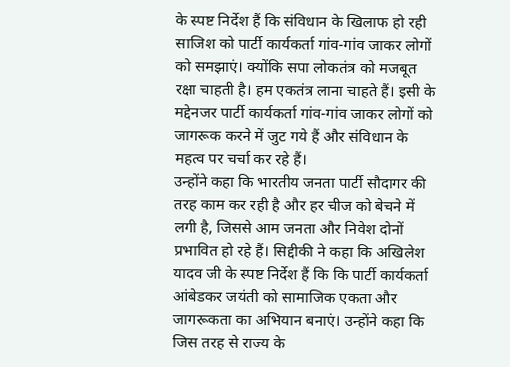के स्पष्ट निर्देश हैं कि संविधान के खिलाफ हो रही साजिश को पार्टी कार्यकर्ता गांव-गांव जाकर लोगों को समझाएं। क्योंकि सपा लोकतंत्र को मजबूत रक्षा चाहती है। हम एकतंत्र लाना चाहते हैं। इसी के मद्देनजर पार्टी कार्यकर्ता गांव-गांव जाकर लोगों को जागरूक करने में जुट गये हैं और संविधान के महत्व पर चर्चा कर रहे हैं।
उन्होंने कहा कि भारतीय जनता पार्टी सौदागर की तरह काम कर रही है और हर चीज को बेचने में लगी है, जिससे आम जनता और निवेश दोनों प्रभावित हो रहे हैं। सिद्दीकी ने कहा कि अखिलेश यादव जी के स्पष्ट निर्देश हैं कि कि पार्टी कार्यकर्ता आंबेडकर जयंती को सामाजिक एकता और जागरूकता का अभियान बनाएं। उन्होंने कहा कि जिस तरह से राज्य के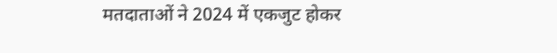मतदाताओं ने 2024 में एकजुट होकर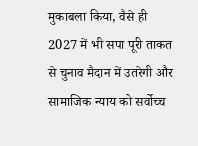मुकाबला किया, वैसे ही 2027 में भी सपा पूरी ताकत से चुनाव मैदान में उतरेगी और सामाजिक न्याय को सर्वोच्च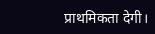प्राथमिकता देगी।